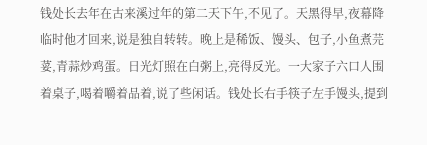钱处长去年在古来溪过年的第二天下午,不见了。天黑得早,夜幕降临时他才回来,说是独自转转。晚上是稀饭、馒头、包子,小鱼煮芫荽,青蒜炒鸡蛋。日光灯照在白粥上,亮得反光。一大家子六口人围着桌子,喝着嚼着品着,说了些闲话。钱处长右手筷子左手馒头,提到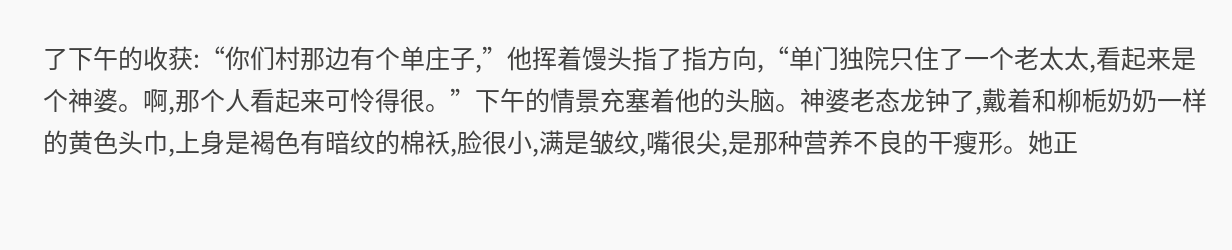了下午的收获:“你们村那边有个单庄子,”他挥着馒头指了指方向,“单门独院只住了一个老太太,看起来是个神婆。啊,那个人看起来可怜得很。”下午的情景充塞着他的头脑。神婆老态龙钟了,戴着和柳栀奶奶一样的黄色头巾,上身是褐色有暗纹的棉袄,脸很小,满是皱纹,嘴很尖,是那种营养不良的干瘦形。她正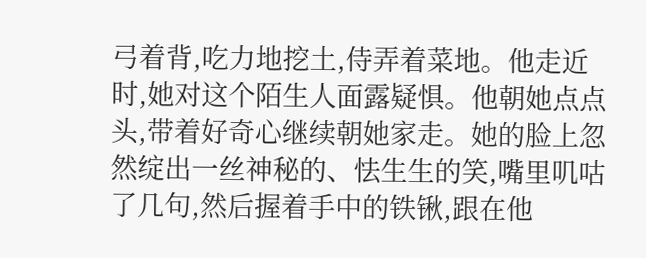弓着背,吃力地挖土,侍弄着菜地。他走近时,她对这个陌生人面露疑惧。他朝她点点头,带着好奇心继续朝她家走。她的脸上忽然绽出一丝神秘的、怯生生的笑,嘴里叽咕了几句,然后握着手中的铁锹,跟在他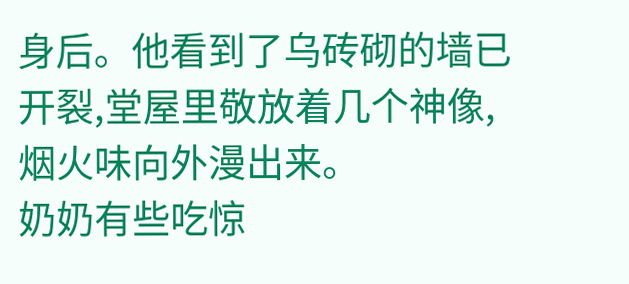身后。他看到了乌砖砌的墙已开裂,堂屋里敬放着几个神像,烟火味向外漫出来。
奶奶有些吃惊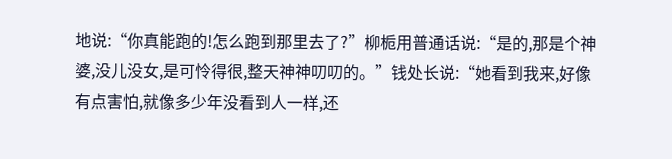地说:“你真能跑的!怎么跑到那里去了?”柳栀用普通话说:“是的,那是个神婆,没儿没女,是可怜得很,整天神神叨叨的。”钱处长说:“她看到我来,好像有点害怕,就像多少年没看到人一样,还